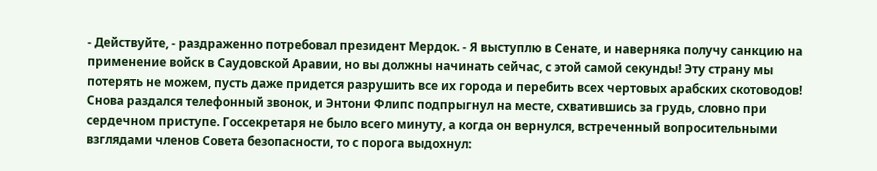- Действуйте, - раздраженно потребовал президент Мердок. - Я выступлю в Сенате, и наверняка получу санкцию на применение войск в Саудовской Аравии, но вы должны начинать сейчас, с этой самой секунды! Эту страну мы потерять не можем, пусть даже придется разрушить все их города и перебить всех чертовых арабских скотоводов!
Снова раздался телефонный звонок, и Энтони Флипс подпрыгнул на месте, схватившись за грудь, словно при сердечном приступе. Госсекретаря не было всего минуту, а когда он вернулся, встреченный вопросительными взглядами членов Совета безопасности, то с порога выдохнул: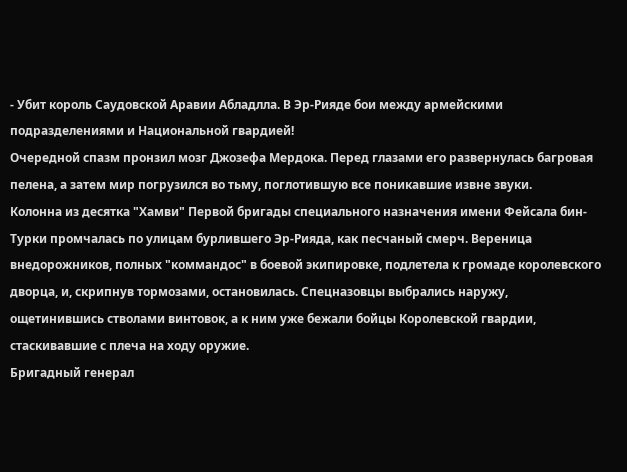- Убит король Саудовской Аравии Абладлла. В Эр-Рияде бои между армейскими подразделениями и Национальной гвардией!
Очередной спазм пронзил мозг Джозефа Мердока. Перед глазами его развернулась багровая пелена, а затем мир погрузился во тьму, поглотившую все поникавшие извне звуки.
Колонна из десятка "Хамви" Первой бригады специального назначения имени Фейсала бин-Турки промчалась по улицам бурлившего Эр-Рияда, как песчаный смерч. Вереница внедорожников, полных "коммандос" в боевой экипировке, подлетела к громаде королевского дворца, и, скрипнув тормозами, остановилась. Спецназовцы выбрались наружу, ощетинившись стволами винтовок, а к ним уже бежали бойцы Королевской гвардии, стаскивавшие с плеча на ходу оружие.
Бригадный генерал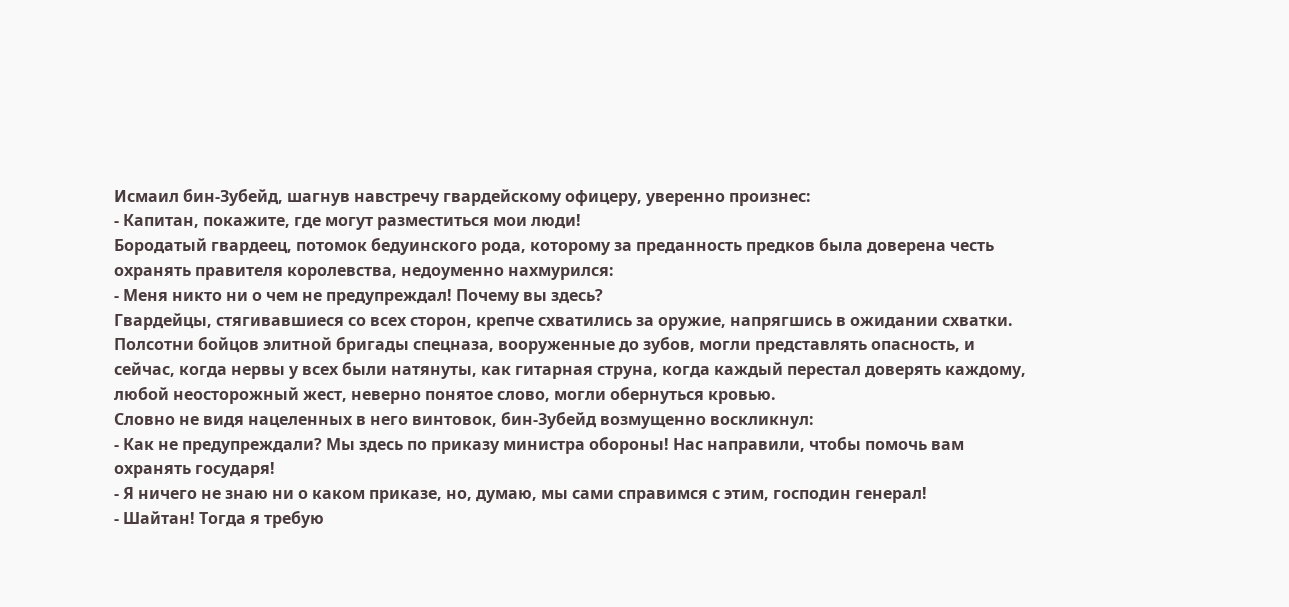Исмаил бин-Зубейд, шагнув навстречу гвардейскому офицеру, уверенно произнес:
- Капитан, покажите, где могут разместиться мои люди!
Бородатый гвардеец, потомок бедуинского рода, которому за преданность предков была доверена честь охранять правителя королевства, недоуменно нахмурился:
- Меня никто ни о чем не предупреждал! Почему вы здесь?
Гвардейцы, стягивавшиеся со всех сторон, крепче схватились за оружие, напрягшись в ожидании схватки. Полсотни бойцов элитной бригады спецназа, вооруженные до зубов, могли представлять опасность, и сейчас, когда нервы у всех были натянуты, как гитарная струна, когда каждый перестал доверять каждому, любой неосторожный жест, неверно понятое слово, могли обернуться кровью.
Словно не видя нацеленных в него винтовок, бин-Зубейд возмущенно воскликнул:
- Как не предупреждали? Мы здесь по приказу министра обороны! Нас направили, чтобы помочь вам охранять государя!
- Я ничего не знаю ни о каком приказе, но, думаю, мы сами справимся с этим, господин генерал!
- Шайтан! Тогда я требую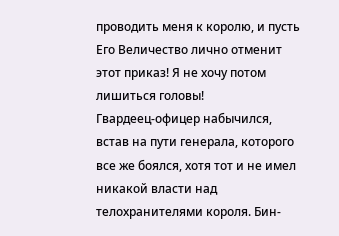проводить меня к королю, и пусть Его Величество лично отменит этот приказ! Я не хочу потом лишиться головы!
Гвардеец-офицер набычился, встав на пути генерала, которого все же боялся, хотя тот и не имел никакой власти над телохранителями короля. Бин-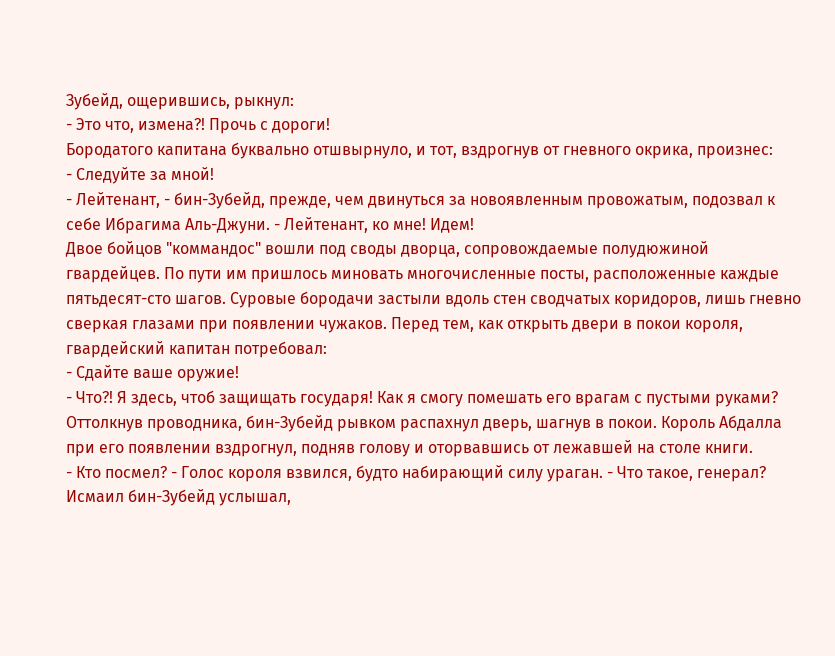Зубейд, ощерившись, рыкнул:
- Это что, измена?! Прочь с дороги!
Бородатого капитана буквально отшвырнуло, и тот, вздрогнув от гневного окрика, произнес:
- Следуйте за мной!
- Лейтенант, - бин-Зубейд, прежде, чем двинуться за новоявленным провожатым, подозвал к себе Ибрагима Аль-Джуни. - Лейтенант, ко мне! Идем!
Двое бойцов "коммандос" вошли под своды дворца, сопровождаемые полудюжиной гвардейцев. По пути им пришлось миновать многочисленные посты, расположенные каждые пятьдесят-сто шагов. Суровые бородачи застыли вдоль стен сводчатых коридоров, лишь гневно сверкая глазами при появлении чужаков. Перед тем, как открыть двери в покои короля, гвардейский капитан потребовал:
- Сдайте ваше оружие!
- Что?! Я здесь, чтоб защищать государя! Как я смогу помешать его врагам с пустыми руками?
Оттолкнув проводника, бин-Зубейд рывком распахнул дверь, шагнув в покои. Король Абдалла при его появлении вздрогнул, подняв голову и оторвавшись от лежавшей на столе книги.
- Кто посмел? - Голос короля взвился, будто набирающий силу ураган. - Что такое, генерал?
Исмаил бин-Зубейд услышал,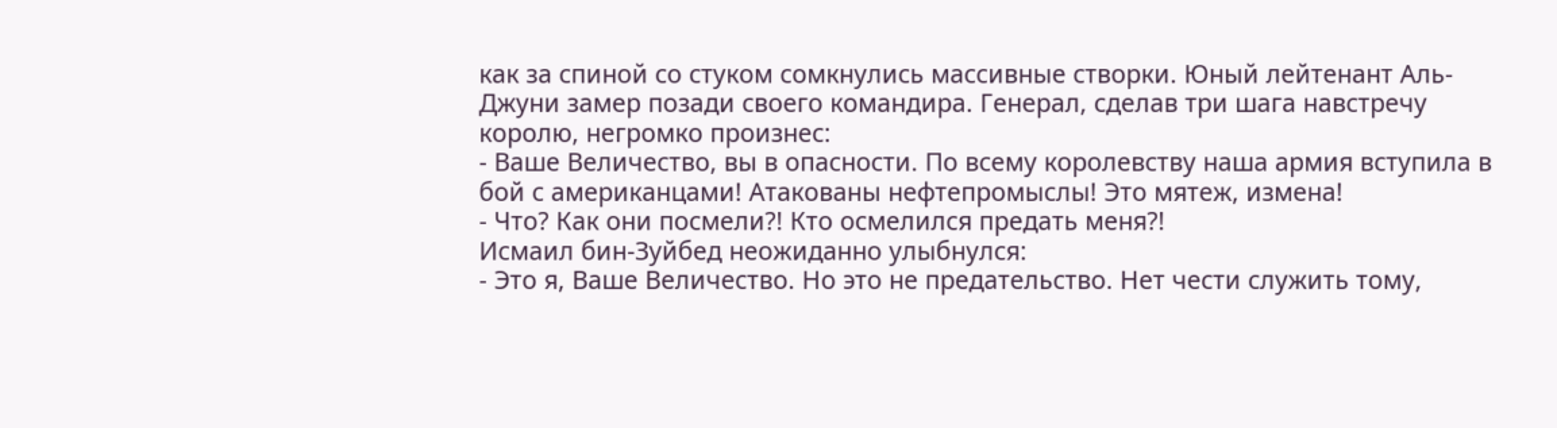как за спиной со стуком сомкнулись массивные створки. Юный лейтенант Аль-Джуни замер позади своего командира. Генерал, сделав три шага навстречу королю, негромко произнес:
- Ваше Величество, вы в опасности. По всему королевству наша армия вступила в бой с американцами! Атакованы нефтепромыслы! Это мятеж, измена!
- Что? Как они посмели?! Кто осмелился предать меня?!
Исмаил бин-Зуйбед неожиданно улыбнулся:
- Это я, Ваше Величество. Но это не предательство. Нет чести служить тому,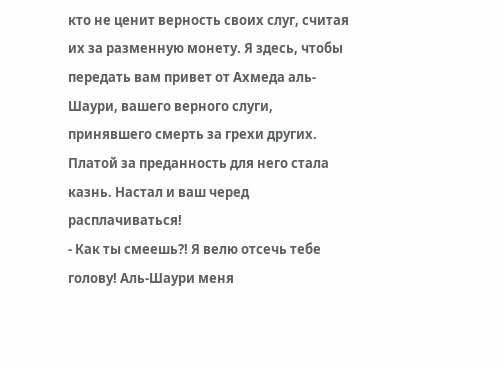кто не ценит верность своих слуг, считая их за разменную монету. Я здесь, чтобы передать вам привет от Ахмеда аль-Шаури, вашего верного слуги, принявшего смерть за грехи других. Платой за преданность для него стала казнь. Настал и ваш черед расплачиваться!
- Как ты смеешь?! Я велю отсечь тебе голову! Аль-Шаури меня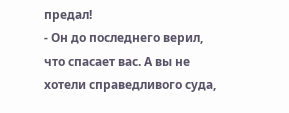предал!
- Он до последнего верил, что спасает вас. А вы не хотели справедливого суда,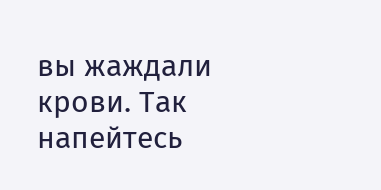вы жаждали крови. Так напейтесь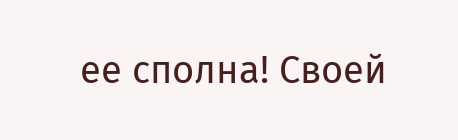ее сполна! Своей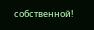собственной!